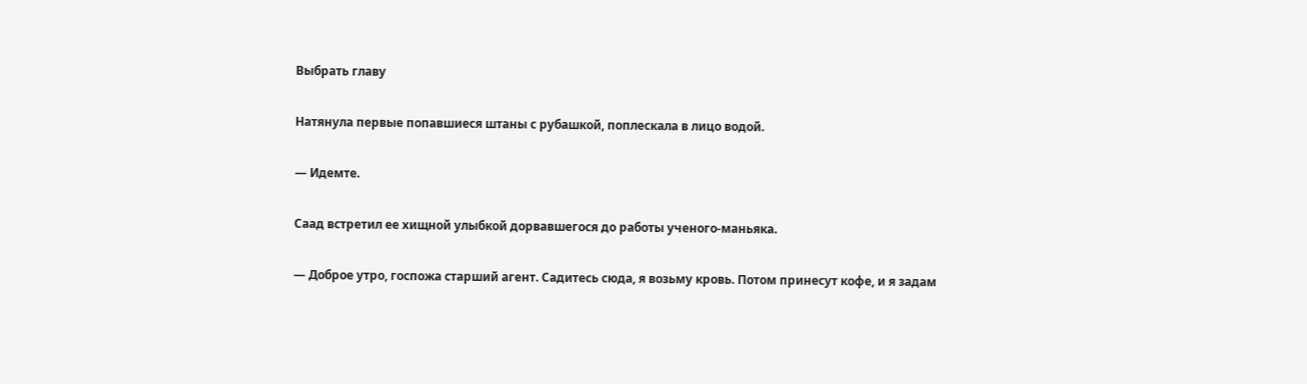Выбрать главу

Натянула первые попавшиеся штаны с рубашкой, поплескала в лицо водой.

— Идемте.

Саад встретил ее хищной улыбкой дорвавшегося до работы ученого-маньяка.

— Доброе утро, госпожа старший агент. Садитесь сюда, я возьму кровь. Потом принесут кофе, и я задам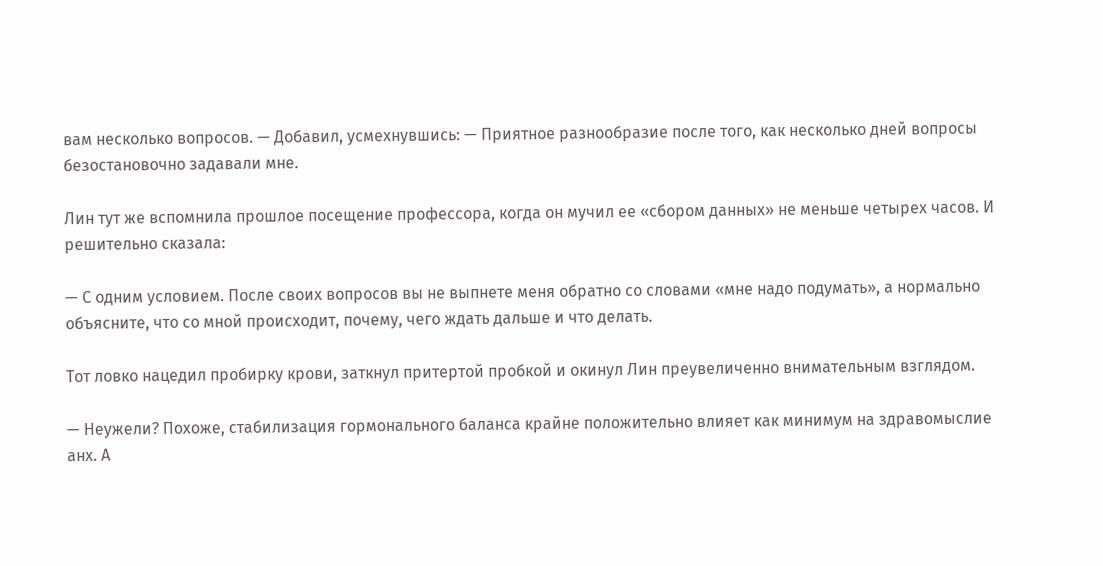вам несколько вопросов. — Добавил, усмехнувшись: — Приятное разнообразие после того, как несколько дней вопросы безостановочно задавали мне.

Лин тут же вспомнила прошлое посещение профессора, когда он мучил ее «сбором данных» не меньше четырех часов. И решительно сказала:

— С одним условием. После своих вопросов вы не выпнете меня обратно со словами «мне надо подумать», а нормально объясните, что со мной происходит, почему, чего ждать дальше и что делать.

Тот ловко нацедил пробирку крови, заткнул притертой пробкой и окинул Лин преувеличенно внимательным взглядом.

— Неужели? Похоже, стабилизация гормонального баланса крайне положительно влияет как минимум на здравомыслие анх. А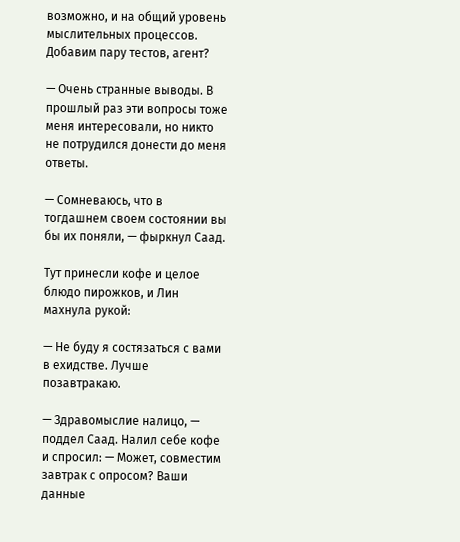возможно, и на общий уровень мыслительных процессов. Добавим пару тестов, агент?

— Очень странные выводы. В прошлый раз эти вопросы тоже меня интересовали, но никто не потрудился донести до меня ответы.

— Сомневаюсь, что в тогдашнем своем состоянии вы бы их поняли, — фыркнул Саад.

Тут принесли кофе и целое блюдо пирожков, и Лин махнула рукой:

— Не буду я состязаться с вами в ехидстве. Лучше позавтракаю.

— Здравомыслие налицо, — поддел Саад. Налил себе кофе и спросил: — Может, совместим завтрак с опросом? Ваши данные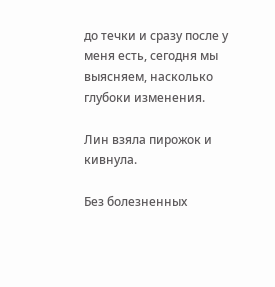до течки и сразу после у меня есть, сегодня мы выясняем, насколько глубоки изменения.

Лин взяла пирожок и кивнула.

Без болезненных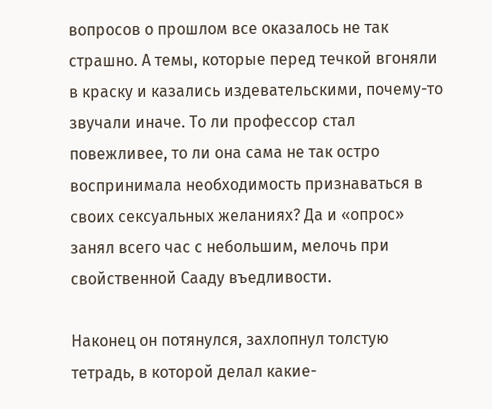вопросов о прошлом все оказалось не так страшно. А темы, которые перед течкой вгоняли в краску и казались издевательскими, почему-то звучали иначе. То ли профессор стал повежливее, то ли она сама не так остро воспринимала необходимость признаваться в своих сексуальных желаниях? Да и «опрос» занял всего час с небольшим, мелочь при свойственной Сааду въедливости.

Наконец он потянулся, захлопнул толстую тетрадь, в которой делал какие-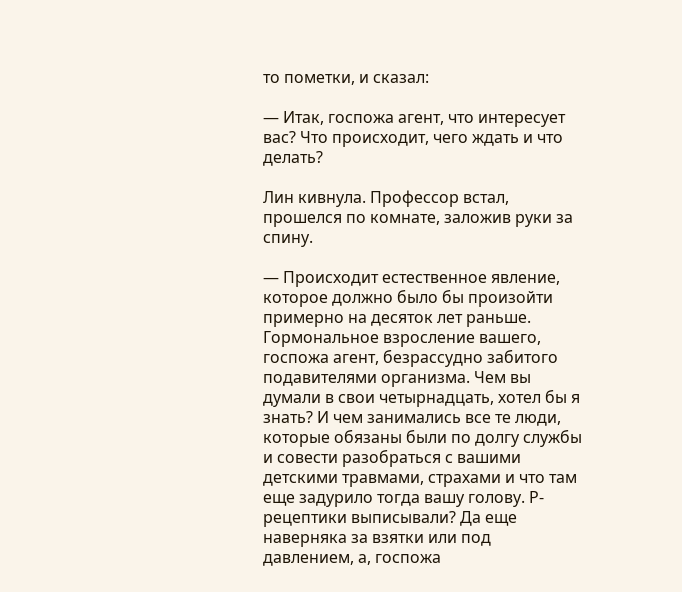то пометки, и сказал:

— Итак, госпожа агент, что интересует вас? Что происходит, чего ждать и что делать?

Лин кивнула. Профессор встал, прошелся по комнате, заложив руки за спину.

— Происходит естественное явление, которое должно было бы произойти примерно на десяток лет раньше. Гормональное взросление вашего, госпожа агент, безрассудно забитого подавителями организма. Чем вы думали в свои четырнадцать, хотел бы я знать? И чем занимались все те люди, которые обязаны были по долгу службы и совести разобраться с вашими детскими травмами, страхами и что там еще задурило тогда вашу голову. Р-рецептики выписывали? Да еще наверняка за взятки или под давлением, а, госпожа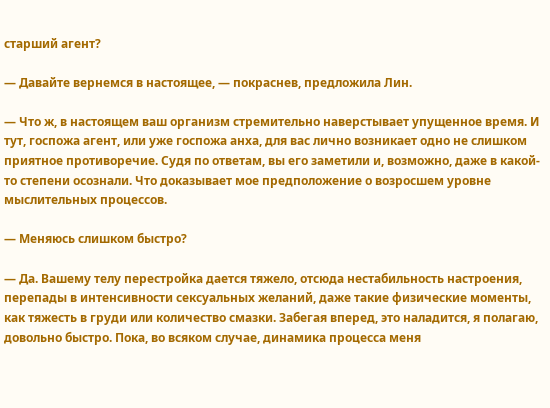старший агент?

— Давайте вернемся в настоящее, — покраснев, предложила Лин.

— Что ж, в настоящем ваш организм стремительно наверстывает упущенное время. И тут, госпожа агент, или уже госпожа анха, для вас лично возникает одно не слишком приятное противоречие. Судя по ответам, вы его заметили и, возможно, даже в какой-то степени осознали. Что доказывает мое предположение о возросшем уровне мыслительных процессов.

— Меняюсь слишком быстро?

— Да. Вашему телу перестройка дается тяжело, отсюда нестабильность настроения, перепады в интенсивности сексуальных желаний, даже такие физические моменты, как тяжесть в груди или количество смазки. Забегая вперед, это наладится, я полагаю, довольно быстро. Пока, во всяком случае, динамика процесса меня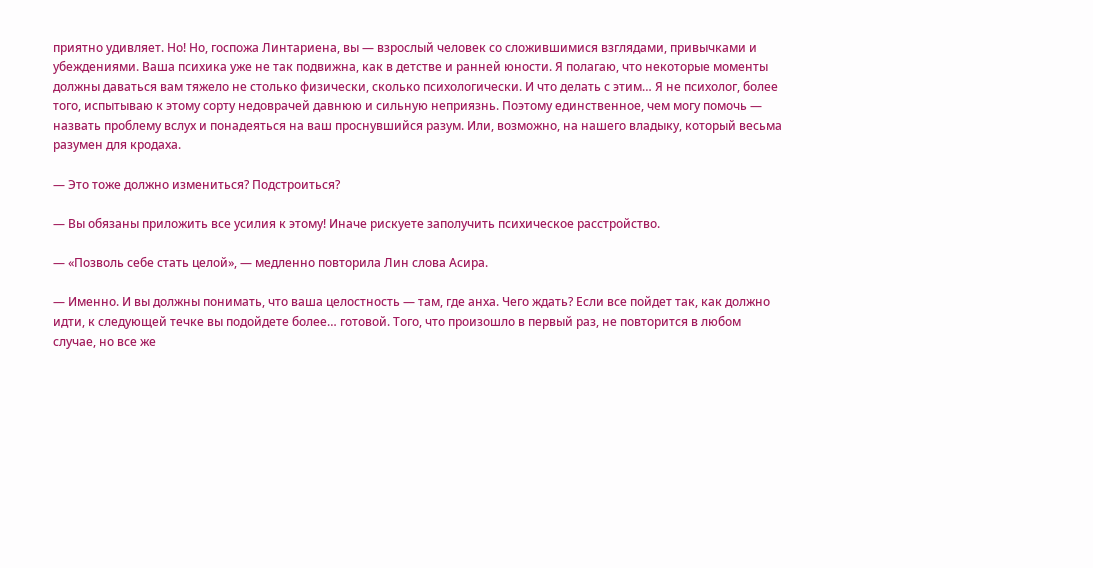приятно удивляет. Но! Но, госпожа Линтариена, вы — взрослый человек со сложившимися взглядами, привычками и убеждениями. Ваша психика уже не так подвижна, как в детстве и ранней юности. Я полагаю, что некоторые моменты должны даваться вам тяжело не столько физически, сколько психологически. И что делать с этим… Я не психолог, более того, испытываю к этому сорту недоврачей давнюю и сильную неприязнь. Поэтому единственное, чем могу помочь — назвать проблему вслух и понадеяться на ваш проснувшийся разум. Или, возможно, на нашего владыку, который весьма разумен для кродаха.

— Это тоже должно измениться? Подстроиться?

— Вы обязаны приложить все усилия к этому! Иначе рискуете заполучить психическое расстройство.

— «Позволь себе стать целой», — медленно повторила Лин слова Асира.

— Именно. И вы должны понимать, что ваша целостность — там, где анха. Чего ждать? Если все пойдет так, как должно идти, к следующей течке вы подойдете более… готовой. Того, что произошло в первый раз, не повторится в любом случае, но все же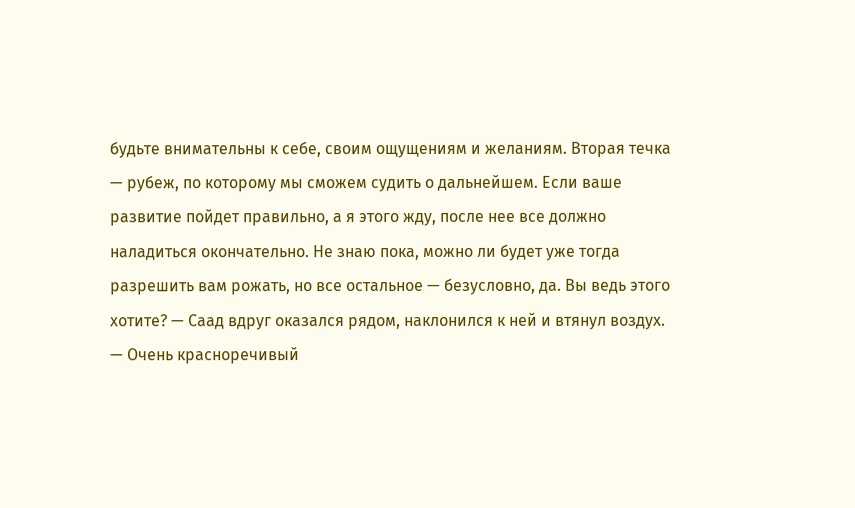будьте внимательны к себе, своим ощущениям и желаниям. Вторая течка — рубеж, по которому мы сможем судить о дальнейшем. Если ваше развитие пойдет правильно, а я этого жду, после нее все должно наладиться окончательно. Не знаю пока, можно ли будет уже тогда разрешить вам рожать, но все остальное — безусловно, да. Вы ведь этого хотите? — Саад вдруг оказался рядом, наклонился к ней и втянул воздух. — Очень красноречивый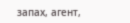запах, агент,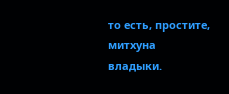то есть, простите, митхуна владыки.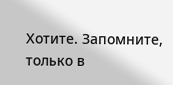Хотите. Запомните, только в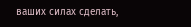ваших силах сделать,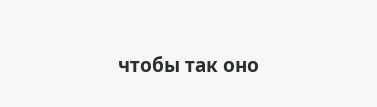чтобы так оно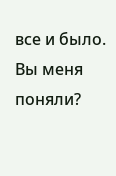все и было. Вы меня поняли?